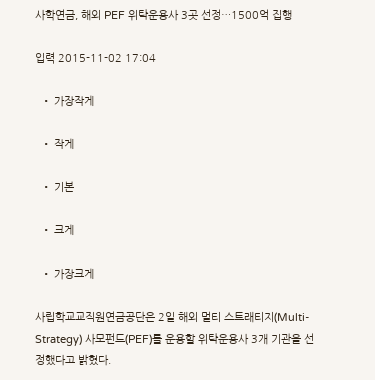사학연금, 해외 PEF 위탁운용사 3곳 선정…1500억 집행

입력 2015-11-02 17:04

  • 가장작게

  • 작게

  • 기본

  • 크게

  • 가장크게

사립학교교직원연금공단은 2일 해외 멀티 스트래티지(Multi-Strategy) 사모펀드(PEF)를 운용할 위탁운용사 3개 기관을 선정했다고 밝혔다.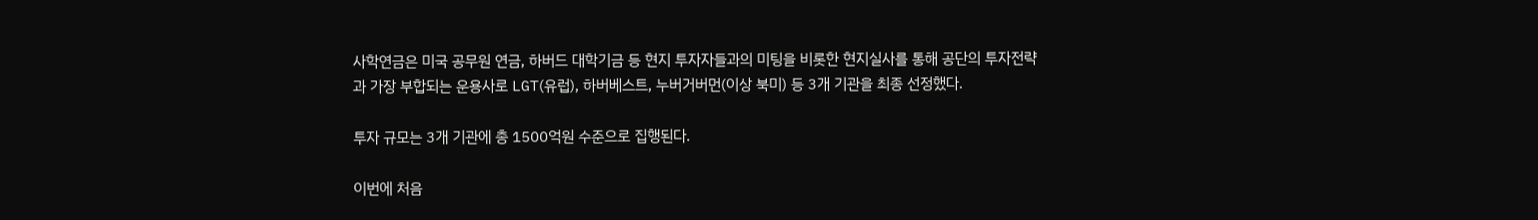사학연금은 미국 공무원 연금, 하버드 대학기금 등 현지 투자자들과의 미팅을 비롯한 현지실사를 통해 공단의 투자전략과 가장 부합되는 운용사로 LGT(유럽), 하버베스트, 누버거버먼(이상 북미) 등 3개 기관을 최종 선정했다.

투자 규모는 3개 기관에 총 1500억원 수준으로 집행된다.

이번에 처음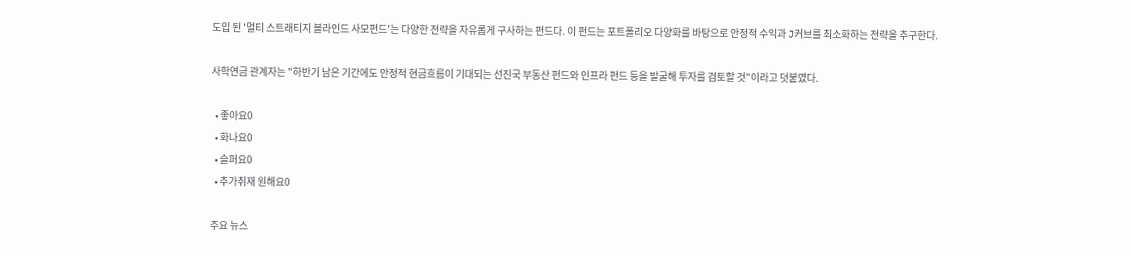도입 된 '멀티 스트래티지 블라인드 사모펀드'는 다양한 전략을 자유롭게 구사하는 펀드다. 이 펀드는 포트폴리오 다양화를 바탕으로 안정적 수익과 J커브를 최소화하는 전략을 추구한다.

사학연금 관계자는 "하반기 남은 기간에도 안정적 현금흐름이 기대되는 선진국 부동산 펀드와 인프라 펀드 등을 발굴해 투자를 검토할 것"이라고 덧붙였다.

  • 좋아요0
  • 화나요0
  • 슬퍼요0
  • 추가취재 원해요0

주요 뉴스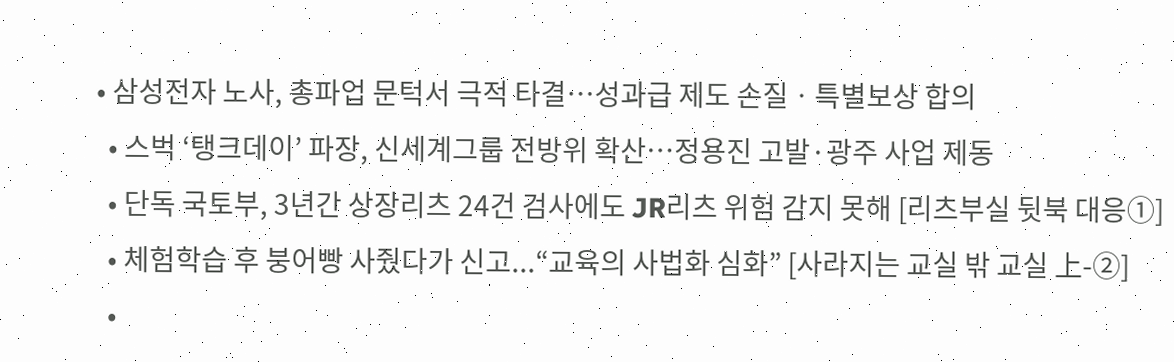• 삼성전자 노사, 총파업 문턱서 극적 타결…성과급 제도 손질ㆍ특별보상 합의
  • 스벅 ‘탱크데이’ 파장, 신세계그룹 전방위 확산…정용진 고발·광주 사업 제동
  • 단독 국토부, 3년간 상장리츠 24건 검사에도 JR리츠 위험 감지 못해 [리츠부실 뒷북 대응①]
  • 체험학습 후 붕어빵 사줬다가 신고...“교육의 사법화 심화” [사라지는 교실 밖 교실 上-②]
  •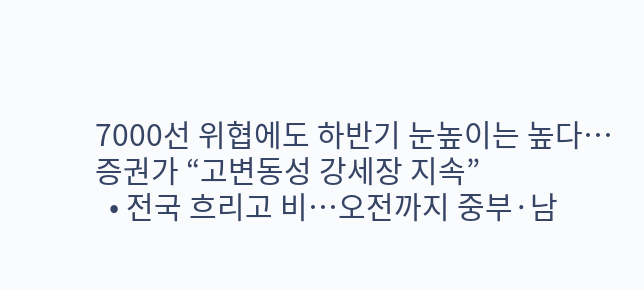7000선 위협에도 하반기 눈높이는 높다…증권가 “고변동성 강세장 지속”
  • 전국 흐리고 비…오전까지 중부·남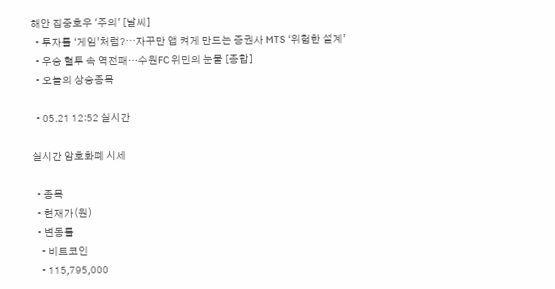해안 집중호우 '주의' [날씨]
  • 투자를 ‘게임’처럼?⋯자꾸만 앱 켜게 만드는 증권사 MTS ‘위험한 설계’
  • 우승 혈투 속 역전패…수원FC 위민의 눈물 [종합]
  • 오늘의 상승종목

  • 05.21 12:52 실시간

실시간 암호화폐 시세

  • 종목
  • 현재가(원)
  • 변동률
    • 비트코인
    • 115,795,000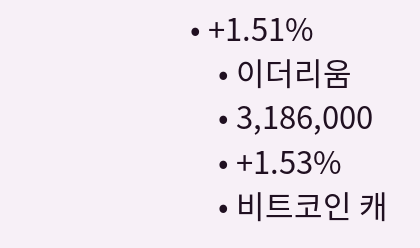• +1.51%
    • 이더리움
    • 3,186,000
    • +1.53%
    • 비트코인 캐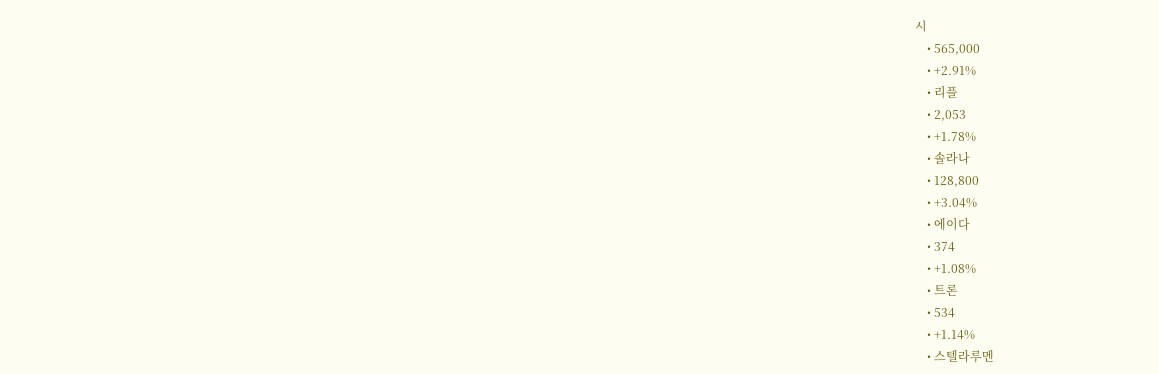시
    • 565,000
    • +2.91%
    • 리플
    • 2,053
    • +1.78%
    • 솔라나
    • 128,800
    • +3.04%
    • 에이다
    • 374
    • +1.08%
    • 트론
    • 534
    • +1.14%
    • 스텔라루멘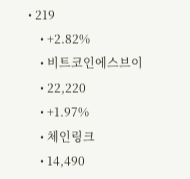• 219
    • +2.82%
    • 비트코인에스브이
    • 22,220
    • +1.97%
    • 체인링크
    • 14,490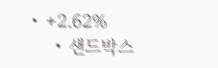• +2.62%
    • 샌드박스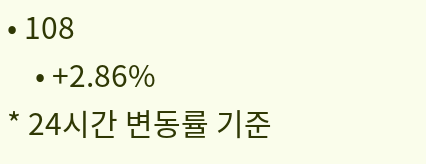• 108
    • +2.86%
* 24시간 변동률 기준